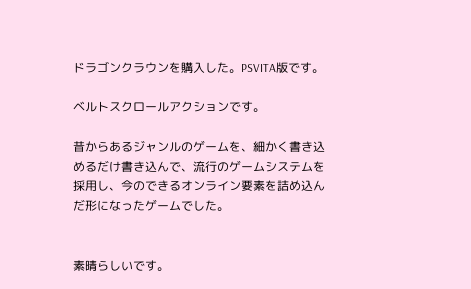ドラゴンクラウンを購入した。PSVITA版です。

ベルトスクロールアクションです。

昔からあるジャンルのゲームを、細かく書き込めるだけ書き込んで、流行のゲームシステムを採用し、今のできるオンライン要素を詰め込んだ形になったゲームでした。


素晴らしいです。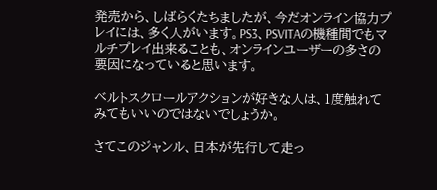発売から、しばらくたちましたが、今だオンライン協力プレイには、多く人がいます。PS3、PSVITAの機種間でもマルチプレイ出来ることも、オンラインユーザーの多さの要因になっていると思います。

ベルトスクロールアクションが好きな人は、1度触れてみてもいいのではないでしょうか。

さてこのジャンル、日本が先行して走っ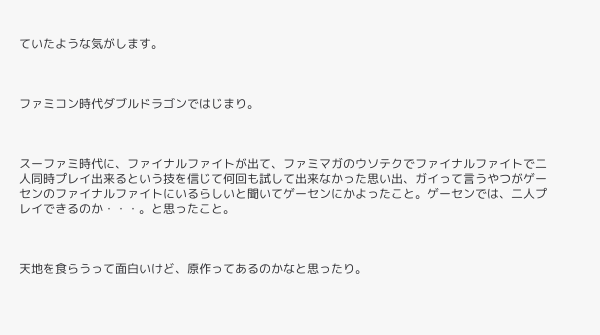ていたような気がします。



ファミコン時代ダブルドラゴンではじまり。



スーファミ時代に、ファイナルファイトが出て、ファミマガのウソテクでファイナルファイトで二人同時プレイ出来るという技を信じて何回も試して出来なかった思い出、ガイって言うやつがゲーセンのファイナルファイトにいるらしいと聞いてゲーセンにかよったこと。ゲーセンでは、二人プレイできるのか・・・。と思ったこと。



天地を食らうって面白いけど、原作ってあるのかなと思ったり。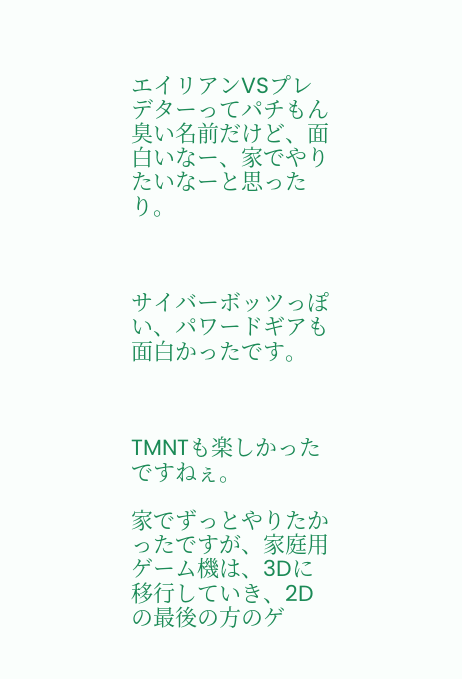エイリアンVSプレデターってパチもん臭い名前だけど、面白いなー、家でやりたいなーと思ったり。



サイバーボッツっぽい、パワードギアも面白かったです。



TMNTも楽しかったですねぇ。

家でずっとやりたかったですが、家庭用ゲーム機は、3Dに移行していき、2Dの最後の方のゲ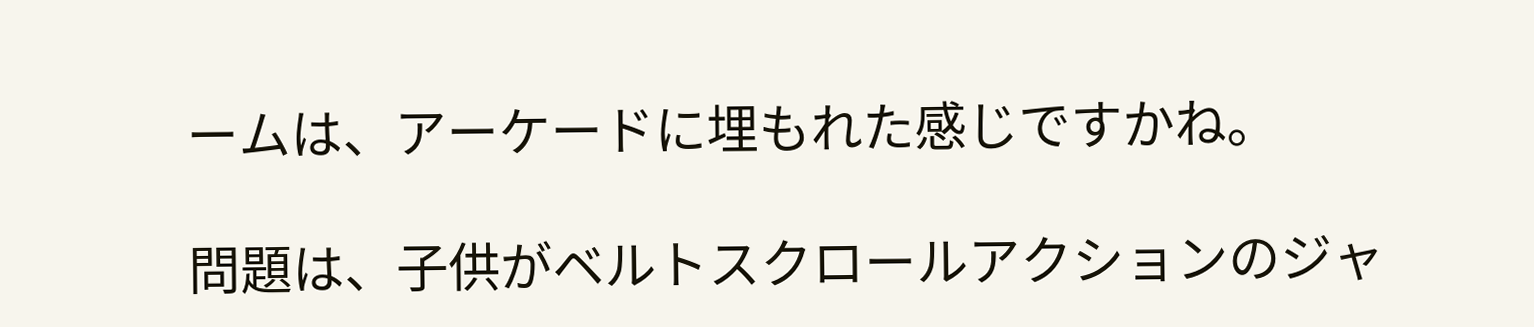ームは、アーケードに埋もれた感じですかね。

問題は、子供がベルトスクロールアクションのジャ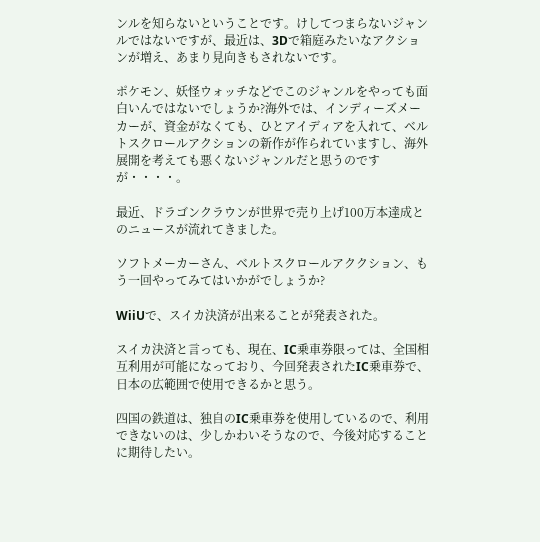ンルを知らないということです。けしてつまらないジャンルではないですが、最近は、3Dで箱庭みたいなアクションが増え、あまり見向きもされないです。

ポケモン、妖怪ウォッチなどでこのジャンルをやっても面白いんではないでしょうか?海外では、インディーズメーカーが、資金がなくても、ひとアイディアを入れて、ベルトスクロールアクションの新作が作られていますし、海外展開を考えても悪くないジャンルだと思うのですが・・・・。

最近、ドラゴンクラウンが世界で売り上げ100万本達成とのニュースが流れてきました。

ソフトメーカーさん、ベルトスクロールアククション、もう一回やってみてはいかがでしょうか?

WiiUで、スイカ決済が出来ることが発表された。

スイカ決済と言っても、現在、IC乗車券限っては、全国相互利用が可能になっており、今回発表されたIC乗車券で、日本の広範囲で使用できるかと思う。

四国の鉄道は、独自のIC乗車券を使用しているので、利用できないのは、少しかわいそうなので、今後対応することに期待したい。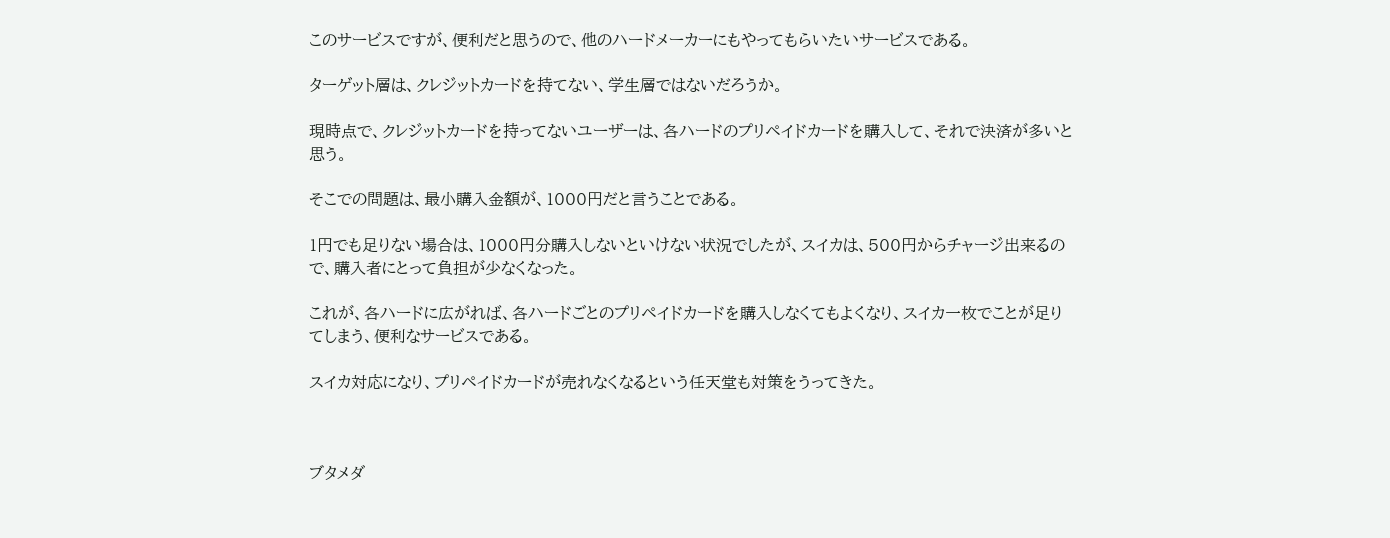このサービスですが、便利だと思うので、他のハードメーカーにもやってもらいたいサービスである。

ターゲット層は、クレジットカードを持てない、学生層ではないだろうか。

現時点で、クレジットカードを持ってないユーザーは、各ハードのプリペイドカードを購入して、それで決済が多いと思う。

そこでの問題は、最小購入金額が、1000円だと言うことである。

1円でも足りない場合は、1000円分購入しないといけない状況でしたが、スイカは、500円からチャージ出来るので、購入者にとって負担が少なくなった。

これが、各ハードに広がれば、各ハードごとのプリペイドカードを購入しなくてもよくなり、スイカ一枚でことが足りてしまう、便利なサービスである。

スイカ対応になり、プリペイドカードが売れなくなるという任天堂も対策をうってきた。



ブタメダ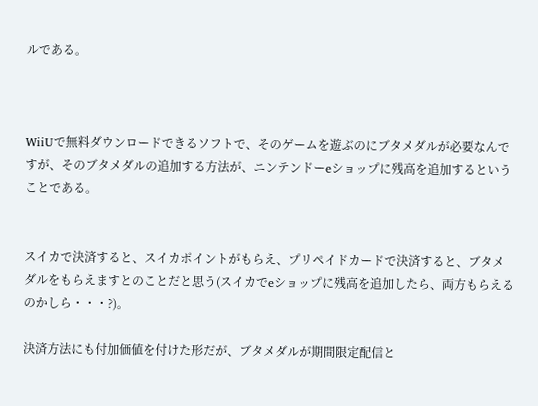ルである。



WiiUで無料ダウンロードできるソフトで、そのゲームを遊ぶのにブタメダルが必要なんですが、そのブタメダルの追加する方法が、ニンテンドーeショップに残高を追加するということである。


スイカで決済すると、スイカポイントがもらえ、プリペイドカードで決済すると、ブタメダルをもらえますとのことだと思う(スイカでeショップに残高を追加したら、両方もらえるのかしら・・・?)。

決済方法にも付加価値を付けた形だが、ブタメダルが期間限定配信と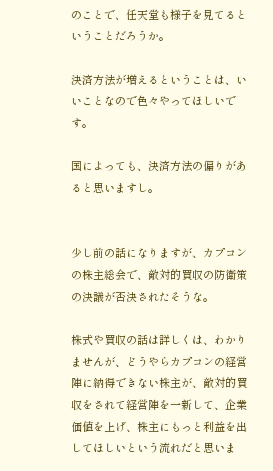のことで、任天堂も様子を見てるということだろうか。

決済方法が増えるということは、いいことなので色々やってほしいです。

国によっても、決済方法の偏りがあると思いますし。


少し前の話になりますが、カプコンの株主総会で、敵対的買収の防衛策の決議が否決されたそうな。

株式や買収の話は詳しくは、わかりませんが、どうやらカプコンの経営陣に納得できない株主が、敵対的買収をされて経営陣を一新して、企業価値を上げ、株主にもっと利益を出してほしいという流れだと思いま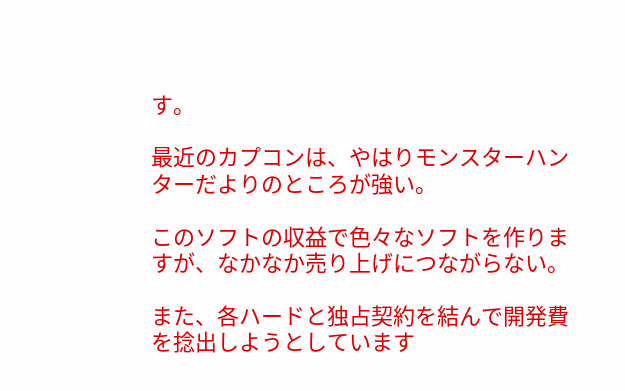す。

最近のカプコンは、やはりモンスターハンターだよりのところが強い。

このソフトの収益で色々なソフトを作りますが、なかなか売り上げにつながらない。

また、各ハードと独占契約を結んで開発費を捻出しようとしています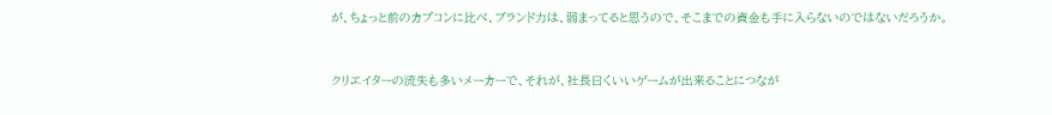が、ちょっと前のカプコンに比べ、ブランド力は、弱まってると思うので、そこまでの資金も手に入らないのではないだろうか。


クリエイターの流失も多いメーカーで、それが、社長曰くいいゲームが出来ることにつなが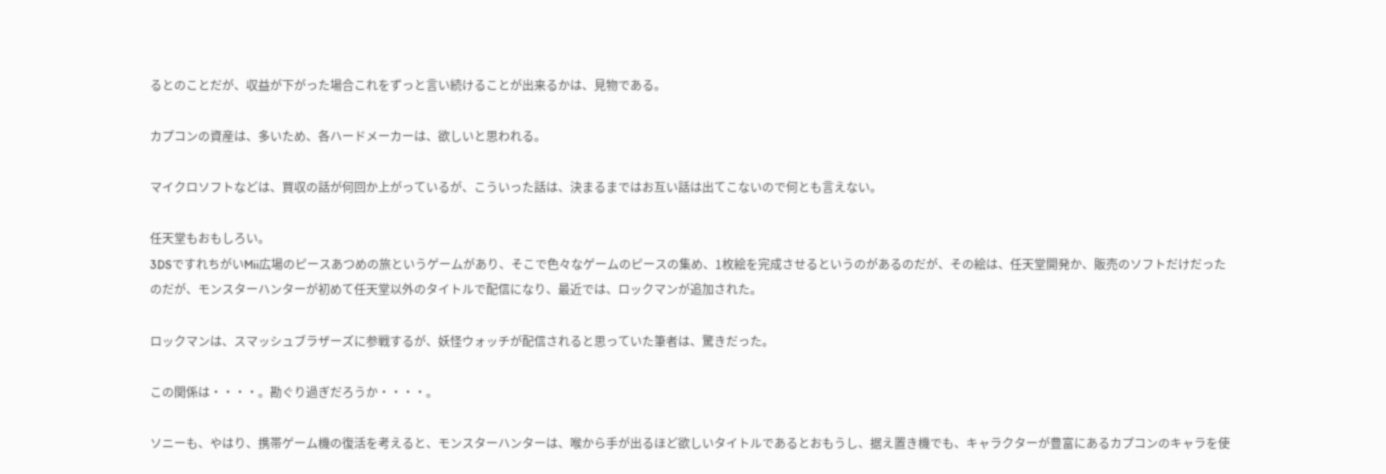るとのことだが、収益が下がった場合これをずっと言い続けることが出来るかは、見物である。

カプコンの資産は、多いため、各ハードメーカーは、欲しいと思われる。

マイクロソフトなどは、買収の話が何回か上がっているが、こういった話は、決まるまではお互い話は出てこないので何とも言えない。

任天堂もおもしろい。
3DSですれちがいMii広場のピースあつめの旅というゲームがあり、そこで色々なゲームのピースの集め、1枚絵を完成させるというのがあるのだが、その絵は、任天堂開発か、販売のソフトだけだったのだが、モンスターハンターが初めて任天堂以外のタイトルで配信になり、最近では、ロックマンが追加された。

ロックマンは、スマッシュブラザーズに参戦するが、妖怪ウォッチが配信されると思っていた筆者は、驚きだった。

この関係は・・・・。勘ぐり過ぎだろうか・・・・。

ソニーも、やはり、携帯ゲーム機の復活を考えると、モンスターハンターは、喉から手が出るほど欲しいタイトルであるとおもうし、据え置き機でも、キャラクターが豊富にあるカプコンのキャラを使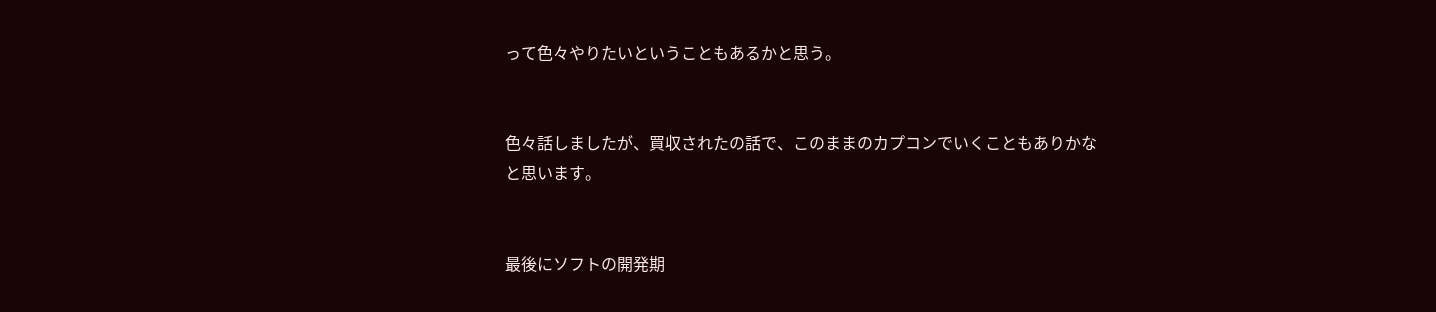って色々やりたいということもあるかと思う。


色々話しましたが、買収されたの話で、このままのカプコンでいくこともありかなと思います。


最後にソフトの開発期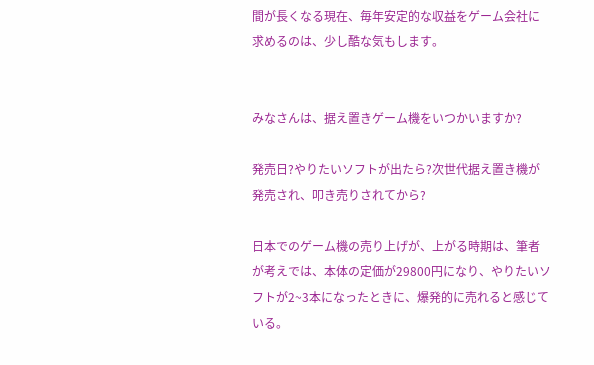間が長くなる現在、毎年安定的な収益をゲーム会社に求めるのは、少し酷な気もします。


みなさんは、据え置きゲーム機をいつかいますか?

発売日?やりたいソフトが出たら?次世代据え置き機が発売され、叩き売りされてから?

日本でのゲーム機の売り上げが、上がる時期は、筆者が考えでは、本体の定価が29800円になり、やりたいソフトが2~3本になったときに、爆発的に売れると感じている。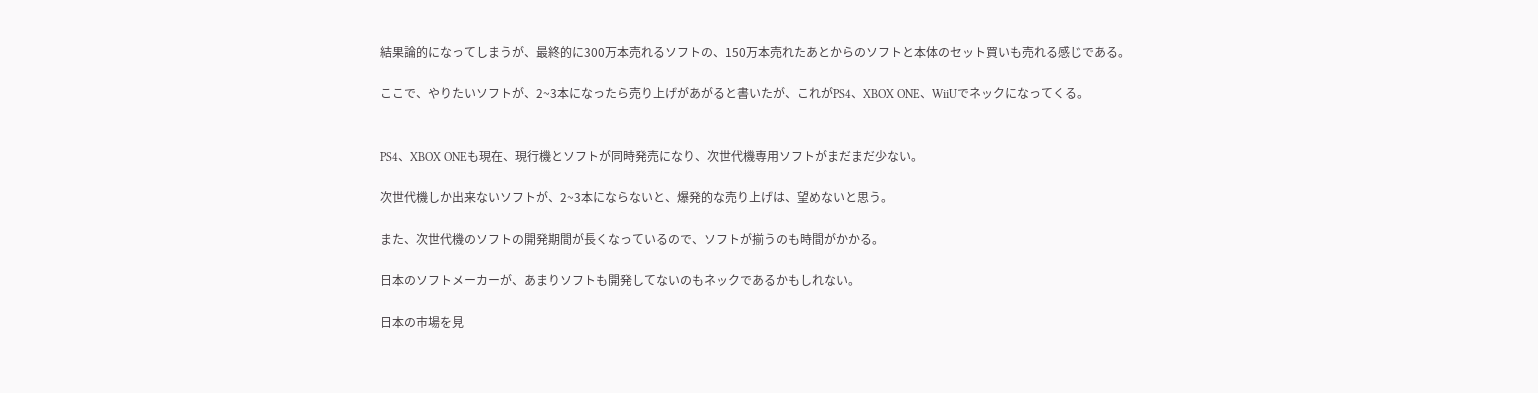結果論的になってしまうが、最終的に300万本売れるソフトの、150万本売れたあとからのソフトと本体のセット買いも売れる感じである。

ここで、やりたいソフトが、2~3本になったら売り上げがあがると書いたが、これがPS4、XBOX ONE、WiiUでネックになってくる。


PS4、XBOX ONEも現在、現行機とソフトが同時発売になり、次世代機専用ソフトがまだまだ少ない。

次世代機しか出来ないソフトが、2~3本にならないと、爆発的な売り上げは、望めないと思う。

また、次世代機のソフトの開発期間が長くなっているので、ソフトが揃うのも時間がかかる。

日本のソフトメーカーが、あまりソフトも開発してないのもネックであるかもしれない。

日本の市場を見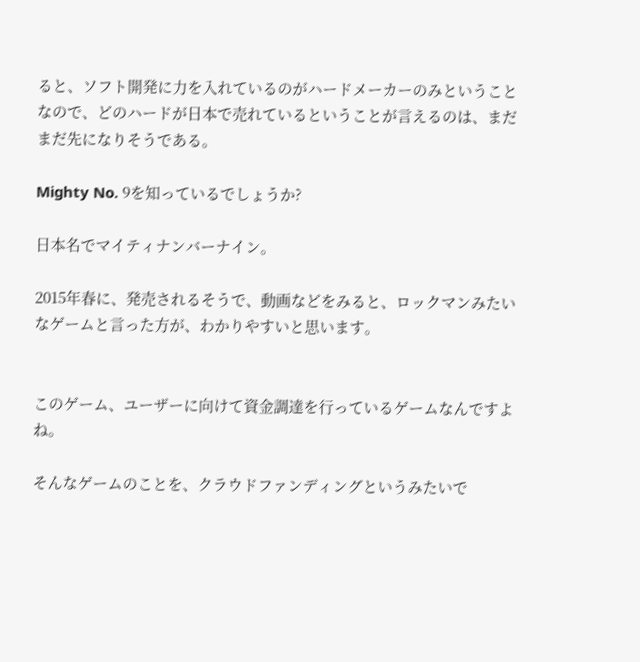ると、ソフト開発に力を入れているのがハードメーカーのみということなので、どのハードが日本で売れているということが言えるのは、まだまだ先になりそうである。

Mighty No. 9を知っているでしょうか?

日本名でマイティナンバーナイン。

2015年春に、発売されるそうで、動画などをみると、ロックマンみたいなゲームと言った方が、わかりやすいと思います。


このゲーム、ユーザーに向けて資金調達を行っているゲームなんですよね。

そんなゲームのことを、クラウドファンディングというみたいで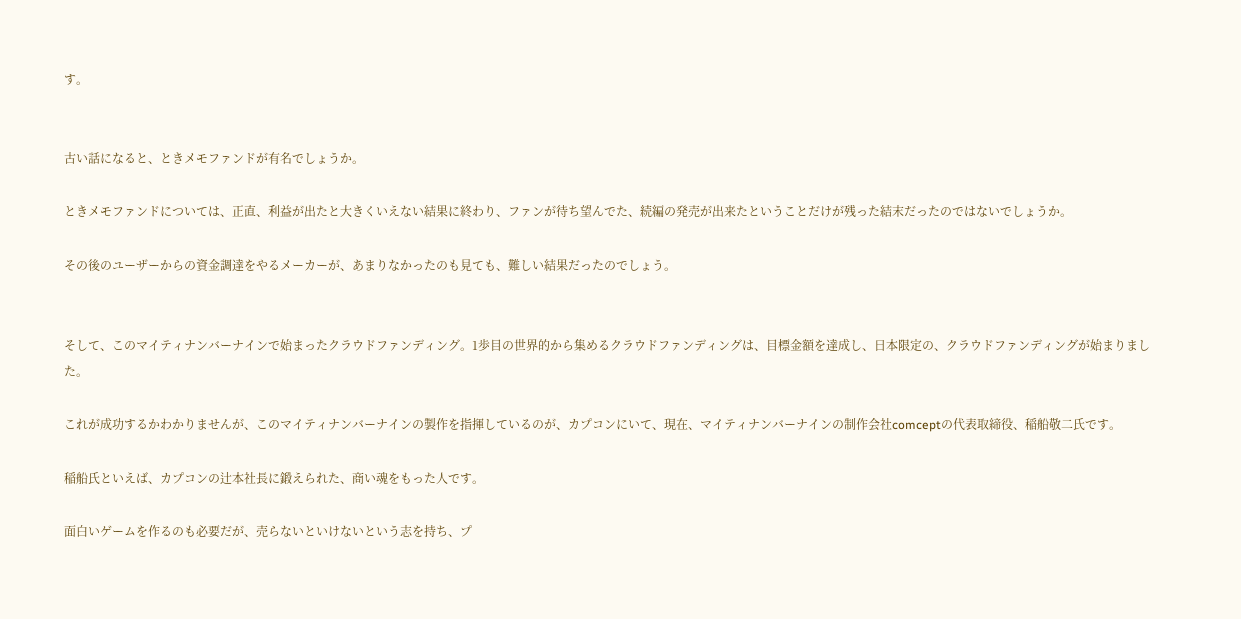す。


古い話になると、ときメモファンドが有名でしょうか。

ときメモファンドについては、正直、利益が出たと大きくいえない結果に終わり、ファンが待ち望んでた、続編の発売が出来たということだけが残った結末だったのではないでしょうか。

その後のユーザーからの資金調達をやるメーカーが、あまりなかったのも見ても、難しい結果だったのでしょう。


そして、このマイティナンバーナインで始まったクラウドファンディング。1歩目の世界的から集めるクラウドファンディングは、目標金額を達成し、日本限定の、クラウドファンディングが始まりました。

これが成功するかわかりませんが、このマイティナンバーナインの製作を指揮しているのが、カプコンにいて、現在、マイティナンバーナインの制作会社comceptの代表取締役、稲船敬二氏です。

稲船氏といえば、カプコンの辻本社長に鍛えられた、商い魂をもった人です。

面白いゲームを作るのも必要だが、売らないといけないという志を持ち、プ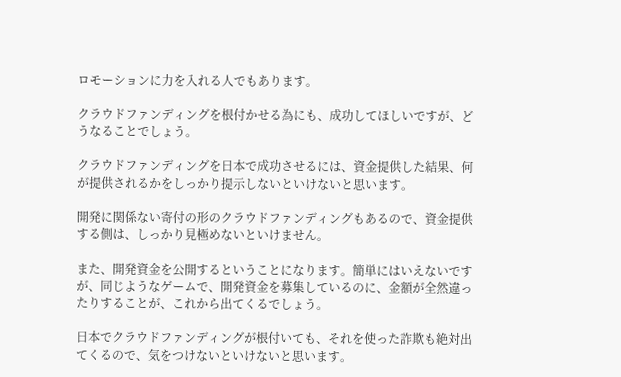ロモーションに力を入れる人でもあります。

クラウドファンディングを根付かせる為にも、成功してほしいですが、どうなることでしょう。

クラウドファンディングを日本で成功させるには、資金提供した結果、何が提供されるかをしっかり提示しないといけないと思います。

開発に関係ない寄付の形のクラウドファンディングもあるので、資金提供する側は、しっかり見極めないといけません。

また、開発資金を公開するということになります。簡単にはいえないですが、同じようなゲームで、開発資金を募集しているのに、金額が全然違ったりすることが、これから出てくるでしょう。

日本でクラウドファンディングが根付いても、それを使った詐欺も絶対出てくるので、気をつけないといけないと思います。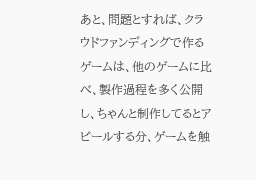あと、問題とすれば、クラウドファンディングで作るゲームは、他のゲームに比べ、製作過程を多く公開し、ちゃんと制作してるとアピールする分、ゲームを触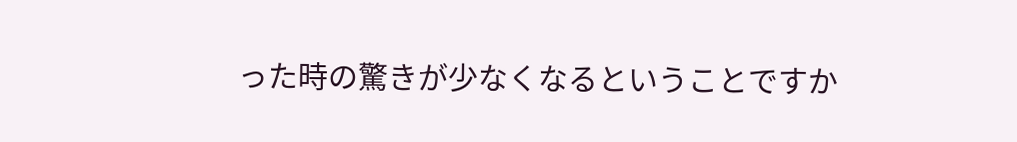った時の驚きが少なくなるということですか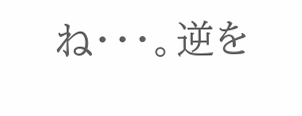ね・・・。逆を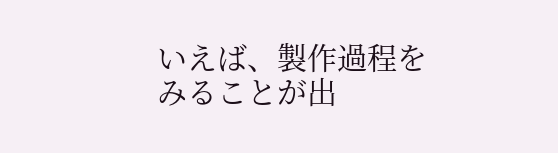いえば、製作過程をみることが出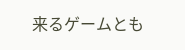来るゲームとも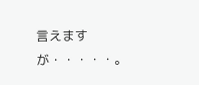言えますが・・・・・。